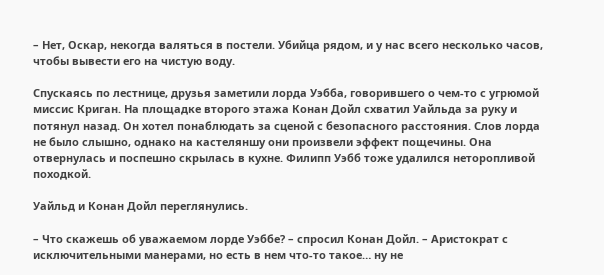– Нет, Оскар, некогда валяться в постели. Убийца рядом, и у нас всего несколько часов, чтобы вывести его на чистую воду.

Спускаясь по лестнице, друзья заметили лорда Уэбба, говорившего о чем-то с угрюмой миссис Криган. На площадке второго этажа Конан Дойл схватил Уайльда за руку и потянул назад. Он хотел понаблюдать за сценой с безопасного расстояния. Слов лорда не было слышно, однако на кастеляншу они произвели эффект пощечины. Она отвернулась и поспешно скрылась в кухне. Филипп Уэбб тоже удалился неторопливой походкой.

Уайльд и Конан Дойл переглянулись.

– Что скажешь об уважаемом лорде Уэббе? – спросил Конан Дойл. – Аристократ с исключительными манерами, но есть в нем что-то такое… ну не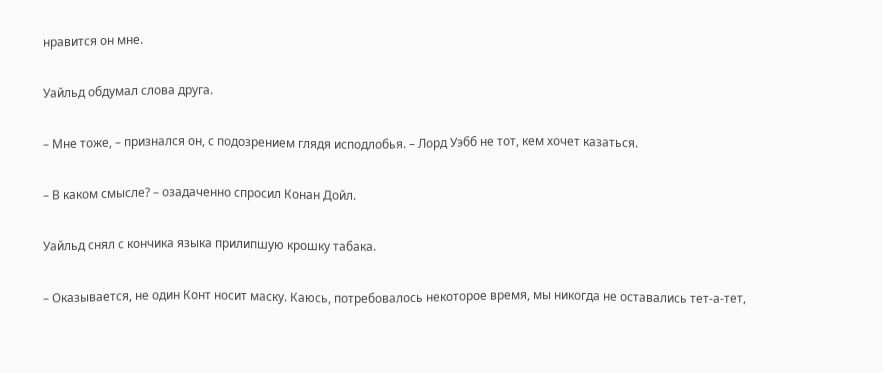нравится он мне.

Уайльд обдумал слова друга.

– Мне тоже, – признался он, с подозрением глядя исподлобья. – Лорд Уэбб не тот, кем хочет казаться.

– В каком смысле? – озадаченно спросил Конан Дойл.

Уайльд снял с кончика языка прилипшую крошку табака.

– Оказывается, не один Конт носит маску. Каюсь, потребовалось некоторое время, мы никогда не оставались тет-а-тет,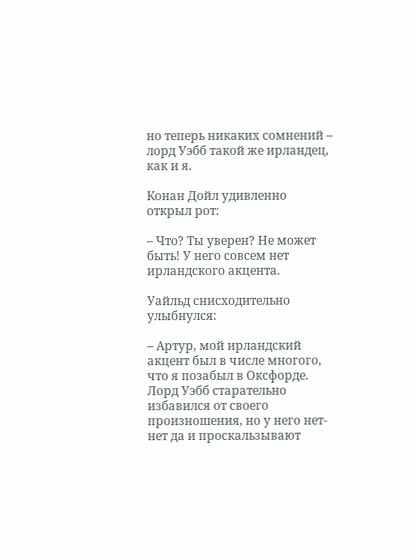но теперь никаких сомнений – лорд Уэбб такой же ирландец, как и я.

Конан Дойл удивленно открыл рот:

– Что? Ты уверен? Не может быть! У него совсем нет ирландского акцента.

Уайльд снисходительно улыбнулся:

– Артур, мой ирландский акцент был в числе многого, что я позабыл в Оксфорде. Лорд Уэбб старательно избавился от своего произношения, но у него нет-нет да и проскальзывают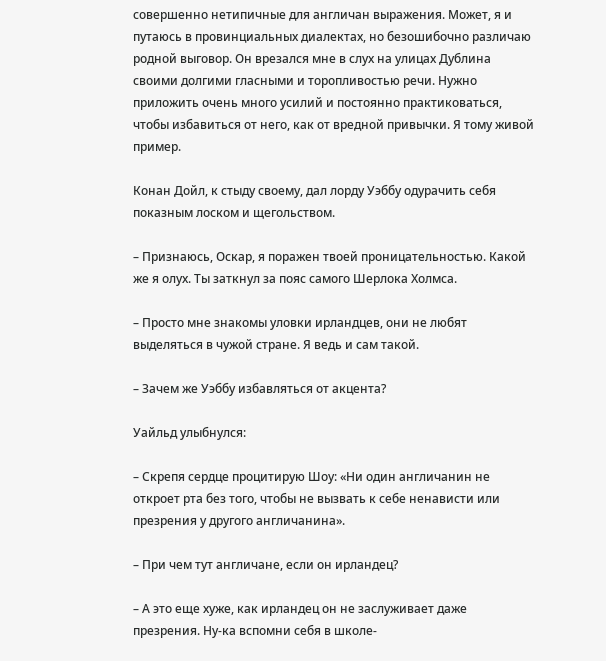совершенно нетипичные для англичан выражения. Может, я и путаюсь в провинциальных диалектах, но безошибочно различаю родной выговор. Он врезался мне в слух на улицах Дублина своими долгими гласными и торопливостью речи. Нужно приложить очень много усилий и постоянно практиковаться, чтобы избавиться от него, как от вредной привычки. Я тому живой пример.

Конан Дойл, к стыду своему, дал лорду Уэббу одурачить себя показным лоском и щегольством.

– Признаюсь, Оскар, я поражен твоей проницательностью. Какой же я олух. Ты заткнул за пояс самого Шерлока Холмса.

– Просто мне знакомы уловки ирландцев, они не любят выделяться в чужой стране. Я ведь и сам такой.

– Зачем же Уэббу избавляться от акцента?

Уайльд улыбнулся:

– Скрепя сердце процитирую Шоу: «Ни один англичанин не откроет рта без того, чтобы не вызвать к себе ненависти или презрения у другого англичанина».

– При чем тут англичане, если он ирландец?

– А это еще хуже, как ирландец он не заслуживает даже презрения. Ну-ка вспомни себя в школе-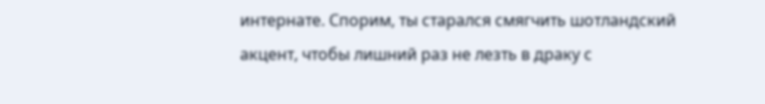интернате. Спорим, ты старался смягчить шотландский акцент, чтобы лишний раз не лезть в драку с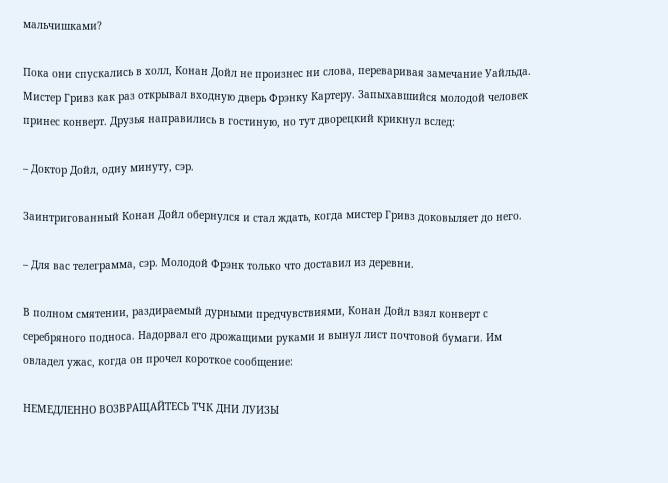мальчишками?

Пока они спускались в холл, Конан Дойл не произнес ни слова, переваривая замечание Уайльда. Мистер Гривз как раз открывал входную дверь Фрэнку Картеру. Запыхавшийся молодой человек принес конверт. Друзья направились в гостиную, но тут дворецкий крикнул вслед:

– Доктор Дойл, одну минуту, сэр.

Заинтригованный Конан Дойл обернулся и стал ждать, когда мистер Гривз доковыляет до него.

– Для вас телеграмма, сэр. Молодой Фрэнк только что доставил из деревни.

В полном смятении, раздираемый дурными предчувствиями, Конан Дойл взял конверт с серебряного подноса. Надорвал его дрожащими руками и вынул лист почтовой бумаги. Им овладел ужас, когда он прочел короткое сообщение:

НЕМЕДЛЕННО ВОЗВРАЩАЙТЕСЬ ТЧК ДНИ ЛУИЗЫ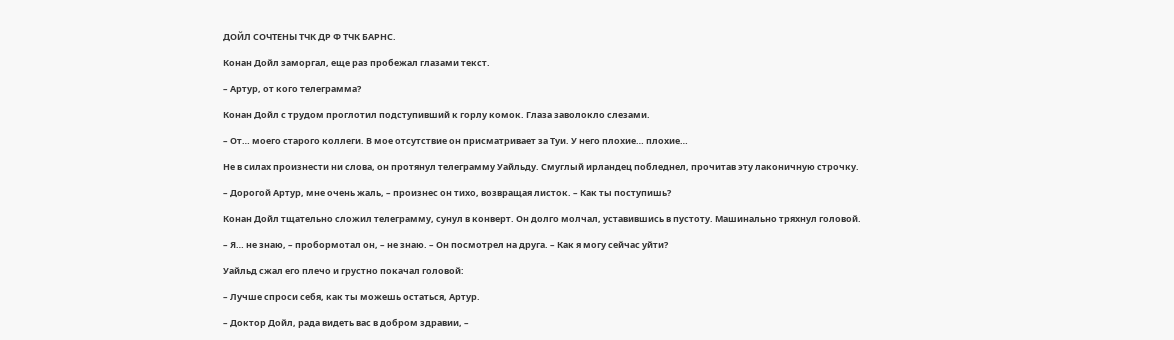ДОЙЛ СОЧТЕНЫ ТЧК ДР Ф ТЧК БАРНС.

Конан Дойл заморгал, еще раз пробежал глазами текст.

– Артур, от кого телеграмма?

Конан Дойл с трудом проглотил подступивший к горлу комок. Глаза заволокло слезами.

– От… моего старого коллеги. В мое отсутствие он присматривает за Туи. У него плохие… плохие…

Не в силах произнести ни слова, он протянул телеграмму Уайльду. Смуглый ирландец побледнел, прочитав эту лаконичную строчку.

– Дорогой Артур, мне очень жаль, – произнес он тихо, возвращая листок. – Как ты поступишь?

Конан Дойл тщательно сложил телеграмму, сунул в конверт. Он долго молчал, уставившись в пустоту. Машинально тряхнул головой.

– Я… не знаю, – пробормотал он, – не знаю. – Он посмотрел на друга. – Как я могу сейчас уйти?

Уайльд сжал его плечо и грустно покачал головой:

– Лучше спроси себя, как ты можешь остаться, Артур.

– Доктор Дойл, рада видеть вас в добром здравии, –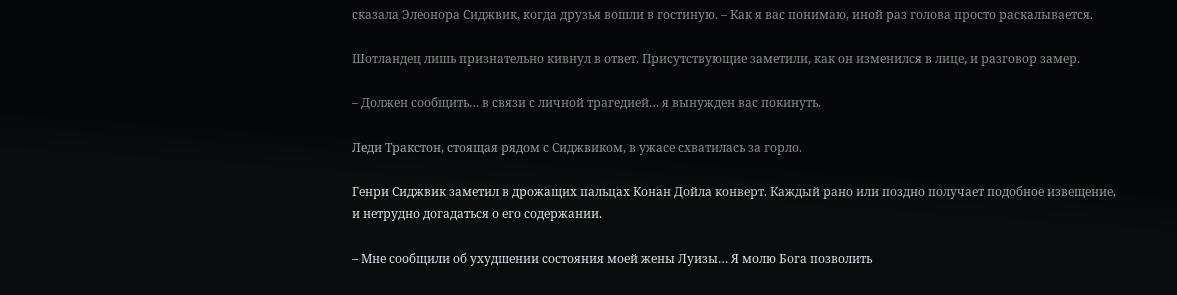сказала Элеонора Сиджвик, когда друзья вошли в гостиную. – Как я вас понимаю, иной раз голова просто раскалывается.

Шотландец лишь признательно кивнул в ответ. Присутствующие заметили, как он изменился в лице, и разговор замер.

– Должен сообщить… в связи с личной трагедией… я вынужден вас покинуть.

Леди Тракстон, стоящая рядом с Сиджвиком, в ужасе схватилась за горло.

Генри Сиджвик заметил в дрожащих пальцах Конан Дойла конверт. Каждый рано или поздно получает подобное извещение, и нетрудно догадаться о его содержании.

– Мне сообщили об ухудшении состояния моей жены Луизы… Я молю Бога позволить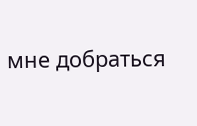мне добраться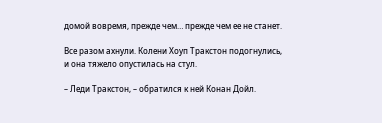домой вовремя, прежде чем… прежде чем ее не станет.

Все разом ахнули. Колени Хоуп Тракстон подогнулись, и она тяжело опустилась на стул.

– Леди Тракстон, – обратился к ней Конан Дойл.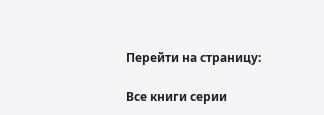Перейти на страницу:

Все книги серии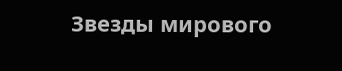Звезды мирового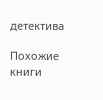детектива

Похожие книги